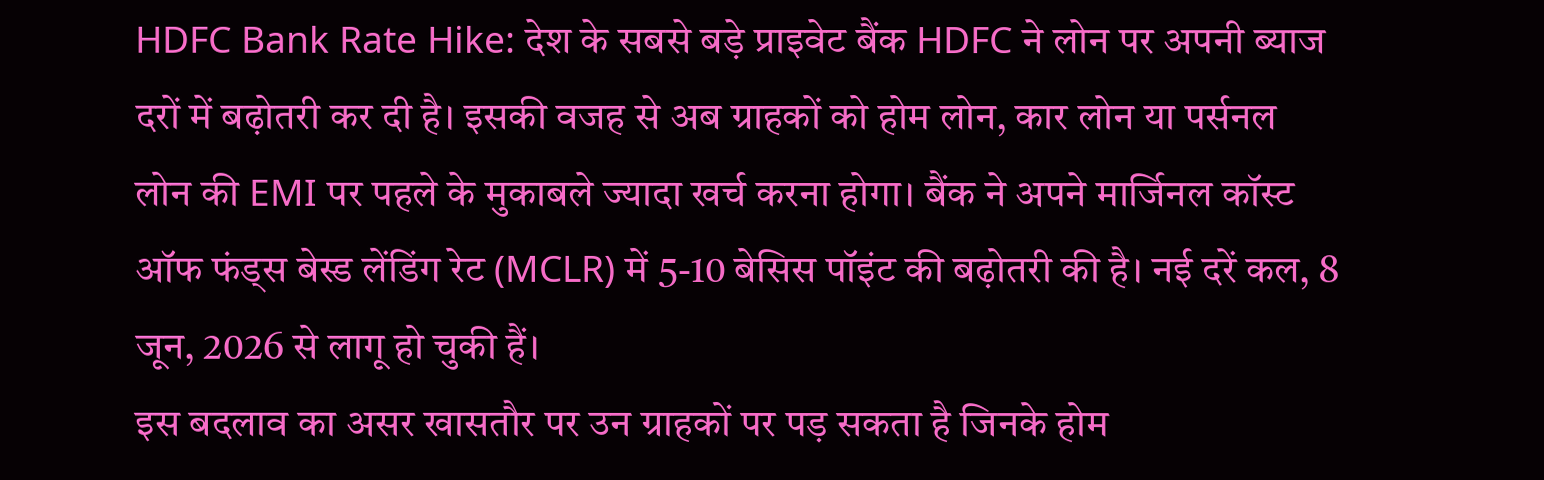HDFC Bank Rate Hike: देश के सबसे बड़े प्राइवेट बैंक HDFC ने लोन पर अपनी ब्याज दरों में बढ़ोतरी कर दी है। इसकी वजह से अब ग्राहकों को होम लोन, कार लोन या पर्सनल लोन की EMI पर पहले के मुकाबले ज्यादा खर्च करना होगा। बैंक ने अपने मार्जिनल कॉस्ट ऑफ फंड्स बेस्ड लेंडिंग रेट (MCLR) में 5-10 बेसिस पॉइंट की बढ़ोतरी की है। नई दरें कल, 8 जून, 2026 से लागू हो चुकी हैं।
इस बदलाव का असर खासतौर पर उन ग्राहकों पर पड़ सकता है जिनके होम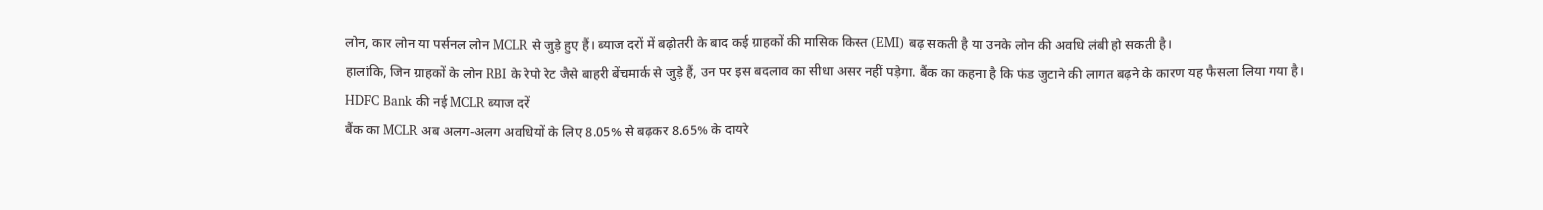लोन, कार लोन या पर्सनल लोन MCLR से जुड़े हुए हैं। ब्याज दरों में बढ़ोतरी के बाद कई ग्राहकों की मासिक किस्त (EMI) बढ़ सकती है या उनके लोन की अवधि लंबी हो सकती है।
हालांकि, जिन ग्राहकों के लोन RBI के रेपो रेट जैसे बाहरी बेंचमार्क से जुड़े हैं, उन पर इस बदलाव का सीधा असर नहीं पड़ेगा. बैंक का कहना है कि फंड जुटाने की लागत बढ़ने के कारण यह फैसला लिया गया है।
HDFC Bank की नई MCLR ब्याज दरें
बैंक का MCLR अब अलग-अलग अवधियों के लिए 8.05% से बढ़कर 8.65% के दायरे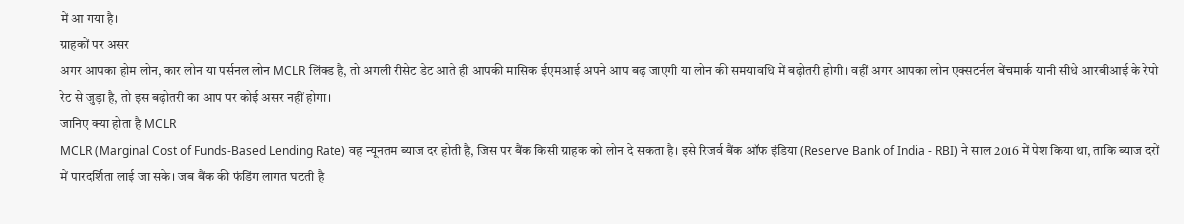में आ गया है।
ग्राहकों पर असर
अगर आपका होम लोन, कार लोन या पर्सनल लोन MCLR लिंक्ड है, तो अगली रीसेट डेट आते ही आपकी मासिक ईएमआई अपने आप बढ़ जाएगी या लोन की समयावधि में बढ़ोतरी होगी। वहीं अगर आपका लोन एक्सटर्नल बेंचमार्क यानी सीधे आरबीआई के रेपो रेट से जुड़ा है, तो इस बढ़ोतरी का आप पर कोई असर नहीं होगा।
जानिए क्या होता है MCLR
MCLR (Marginal Cost of Funds-Based Lending Rate) वह न्यूनतम ब्याज दर होती है, जिस पर बैंक किसी ग्राहक को लोन दे सकता है। इसे रिजर्व बैंक ऑफ इंडिया (Reserve Bank of India - RBI) ने साल 2016 में पेश किया था, ताकि ब्याज दरों में पारदर्शिता लाई जा सके। जब बैंक की फंडिंग लागत घटती है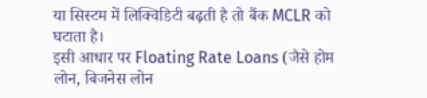या सिस्टम में लिक्विडिटी बढ़ती है तो बैंक MCLR को घटाता है।
इसी आधार पर Floating Rate Loans (जैसे होम लोन, बिजनेस लोन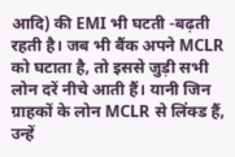आदि) की EMI भी घटती -बढ़ती रहती है। जब भी बैंक अपने MCLR को घटाता है, तो इससे जुड़ी सभी लोन दरें नीचे आती हैं। यानी जिन ग्राहकों के लोन MCLR से लिंक्ड हैं, उन्हें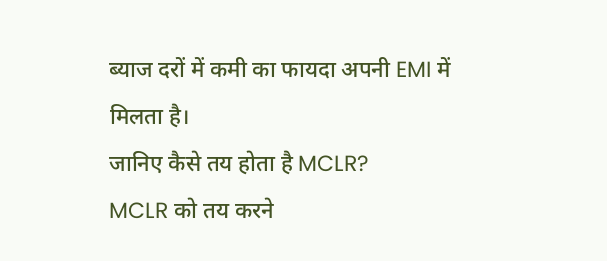ब्याज दरों में कमी का फायदा अपनी EMI में मिलता है।
जानिए कैसे तय होता है MCLR?
MCLR को तय करने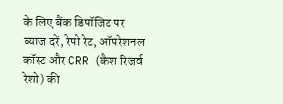के लिए बैंक डिपॉजिट पर ब्याज दरें, रेपो रेट, ऑपरेशनल कॉस्ट और CRR (कैश रिजर्व रेशो) की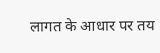लागत के आधार पर तय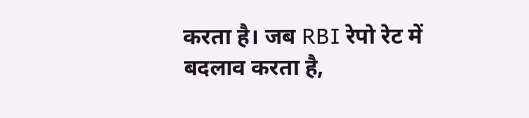करता है। जब RBI रेपो रेट में बदलाव करता है,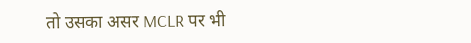तो उसका असर MCLR पर भी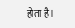होता है।